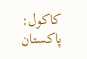کاکول: پاکستان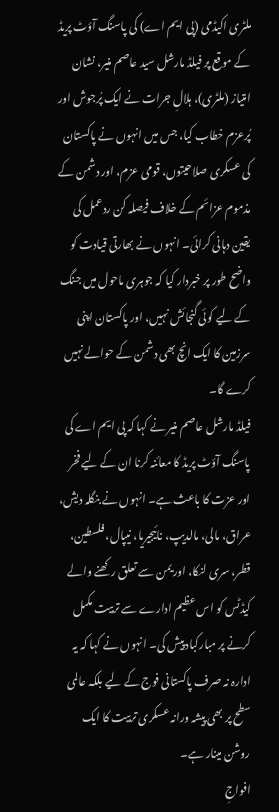ملٹری اکیڈمی (پی ایم اے) کی پاسنگ آؤٹ پریڈ کے موقع پر فیلڈ مارشل سید عاصم منیر، نشان امتیاز (ملٹری)، ہلالِ جرات نے ایک پُرجوش اور پُرعزم خطاب کیا، جس میں انہوں نے پاکستان کی عسکری صلاحیتوں، قومی عزم، اور دشمن کے مذموم عزائم کے خلاف فیصلہ کن ردعمل کی یقین دہانی کرائی۔ انہوں نے بھارتی قیادت کو واضح طور پر خبردار کیا کہ جوہری ماحول میں جنگ کے لیے کوئی گنجائش نہیں، اور پاکستان اپنی سرزمین کا ایک انچ بھی دشمن کے حوالے نہیں کرے گا۔
فیلڈ مارشل عاصم منیر نے کہا کہ پی ایم اے کی پاسنگ آؤٹ پریڈ کا معائنہ کرنا ان کے لیے فخر اور عزت کا باعث ہے۔ انہوں نے بنگلہ دیش، عراق، مالی، مالدیپ، نائیجیریا، نیپال، فلسطین، قطر، سری لنکا، اور یمن سے تعلق رکھنے والے کیڈٹس کو اس عظیم ادارے سے تربیت مکمل کرنے پر مبارکباد پیش کی۔ انہوں نے کہا کہ یہ ادارہ نہ صرف پاکستانی فوج کے لیے بلکہ عالمی سطح پر بھی پیشہ ورانہ عسکری تربیت کا ایک روشن مینار ہے۔
افواجِ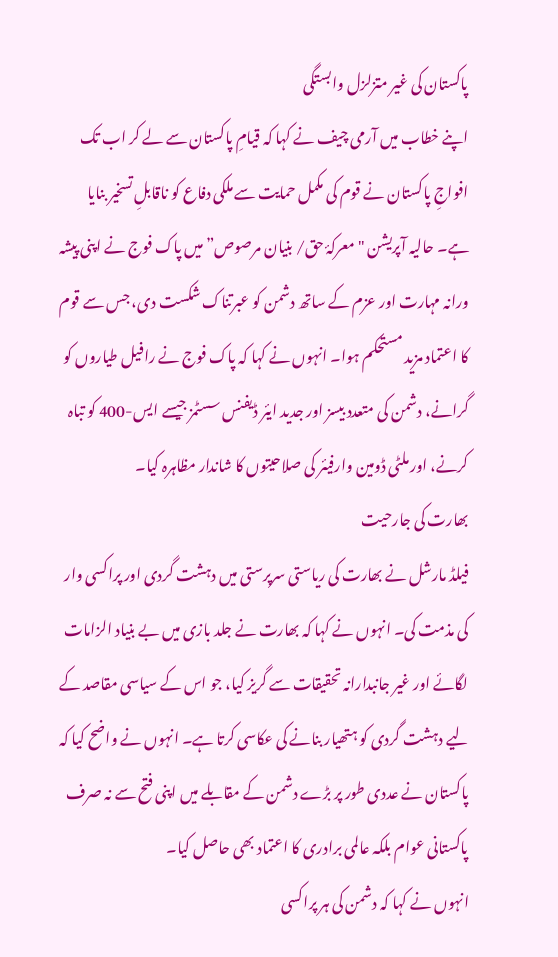پاکستان کی غیر متزلزل وابستگی
اپنے خطاب میں آرمی چیف نے کہا کہ قیامِ پاکستان سے لے کر اب تک افواجِ پاکستان نے قوم کی مکمل حمایت سے ملکی دفاع کو ناقابلِ تسخیر بنایا ہے۔ حالیہ آپریشن "معرکۂ حق/ بنیان مرصوص” میں پاک فوج نے اپنی پیشہ ورانہ مہارت اور عزم کے ساتھ دشمن کو عبرتناک شکست دی، جس سے قوم کا اعتماد مزید مستحکم ہوا۔ انہوں نے کہا کہ پاک فوج نے رافیل طیاروں کو گرانے، دشمن کی متعدد بیسز اور جدید ایئر ڈیفنس سسٹمز جیسے ایس-400 کو تباہ کرنے، اور ملٹی ڈومین وارفیئر کی صلاحیتوں کا شاندار مظاہرہ کیا۔
بھارت کی جارحیت
فیلڈ مارشل نے بھارت کی ریاستی سرپرستی میں دہشت گردی اور پراکسی وار کی مذمت کی۔ انہوں نے کہا کہ بھارت نے جلد بازی میں بے بنیاد الزامات لگائے اور غیر جانبدارانہ تحقیقات سے گریز کیا، جو اس کے سیاسی مقاصد کے لیے دہشت گردی کو ہتھیار بنانے کی عکاسی کرتا ہے۔ انہوں نے واضح کیا کہ پاکستان نے عددی طور پر بڑے دشمن کے مقابلے میں اپنی فتح سے نہ صرف پاکستانی عوام بلکہ عالمی برادری کا اعتماد بھی حاصل کیا۔
انہوں نے کہا کہ دشمن کی ہر پراکسی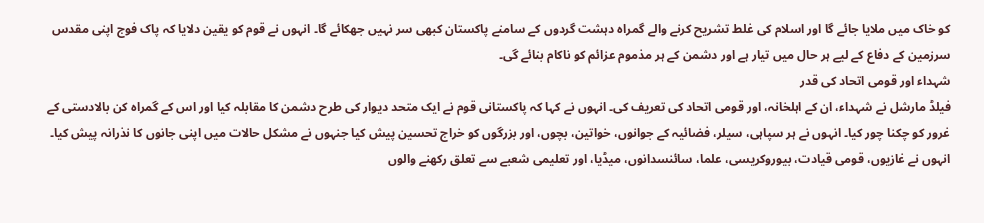کو خاک میں ملایا جائے گا اور اسلام کی غلط تشریح کرنے والے گمراہ دہشت گردوں کے سامنے پاکستان کبھی سر نہیں جھکائے گا۔ انہوں نے قوم کو یقین دلایا کہ پاک فوج اپنی مقدس سرزمین کے دفاع کے لیے ہر حال میں تیار ہے اور دشمن کے ہر مذموم عزائم کو ناکام بنائے گی۔
شہداء اور قومی اتحاد کی قدر
فیلڈ مارشل نے شہداء، ان کے اہلخانہ، اور قومی اتحاد کی تعریف کی۔ انہوں نے کہا کہ پاکستانی قوم نے ایک متحد دیوار کی طرح دشمن کا مقابلہ کیا اور اس کے گمراہ کن بالادستی کے غرور کو چکنا چور کیا۔ انہوں نے ہر سپاہی، سیلر، فضائیہ کے جوانوں، خواتین، بچوں، اور بزرگوں کو خراج تحسین پیش کیا جنہوں نے مشکل حالات میں اپنی جانوں کا نذرانہ پیش کیا۔ انہوں نے غازیوں، قومی قیادت، بیوروکریسی، علما، سائنسدانوں، میڈیا، اور تعلیمی شعبے سے تعلق رکھنے والوں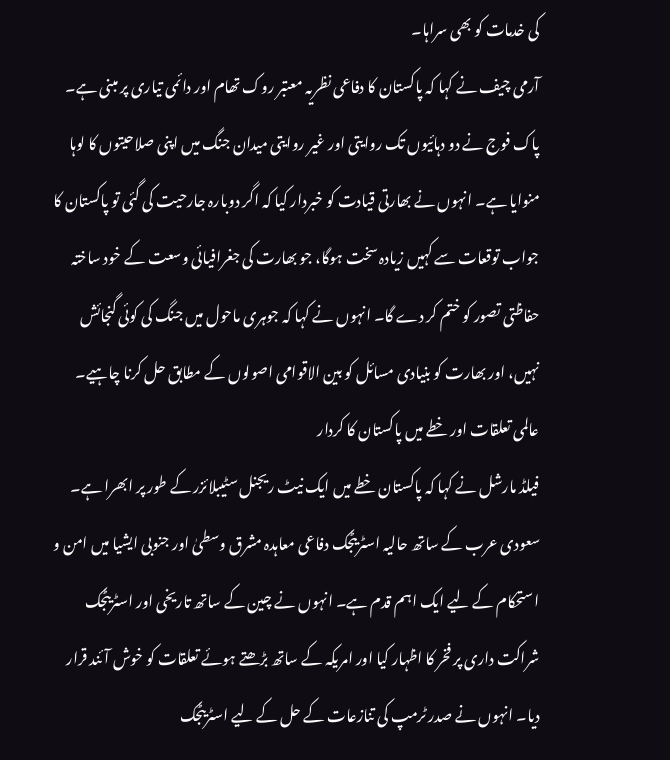کی خدمات کو بھی سراہا۔
آرمی چیف نے کہا کہ پاکستان کا دفاعی نظریہ معتبر روک تھام اور دائمی تیاری پر مبنی ہے۔ پاک فوج نے دو دہائیوں تک روایتی اور غیر روایتی میدان جنگ میں اپنی صلاحیتوں کا لوہا منوایا ہے۔ انہوں نے بھارتی قیادت کو خبردار کیا کہ اگر دوبارہ جارحیت کی گئی تو پاکستان کا جواب توقعات سے کہیں زیادہ سخت ہوگا، جو بھارت کی جغرافیائی وسعت کے خود ساختہ حفاظتی تصور کو ختم کر دے گا۔ انہوں نے کہا کہ جوہری ماحول میں جنگ کی کوئی گنجائش نہیں، اور بھارت کو بنیادی مسائل کو بین الاقوامی اصولوں کے مطابق حل کرنا چاہیے۔
عالمی تعلقات اور خطے میں پاکستان کا کردار
فیلڈ مارشل نے کہا کہ پاکستان خطے میں ایک نیٹ ریجنل سٹیبلائزر کے طور پر ابھرا ہے۔ سعودی عرب کے ساتھ حالیہ اسٹریٹجک دفاعی معاہدہ مشرق وسطیٰ اور جنوبی ایشیا میں امن و استحکام کے لیے ایک اہم قدم ہے۔ انہوں نے چین کے ساتھ تاریخی اور اسٹریٹجک شراکت داری پر فخر کا اظہار کیا اور امریکہ کے ساتھ بڑھتے ہوئے تعلقات کو خوش آئند قرار دیا۔ انہوں نے صدر ٹرمپ کی تنازعات کے حل کے لیے اسٹریٹجک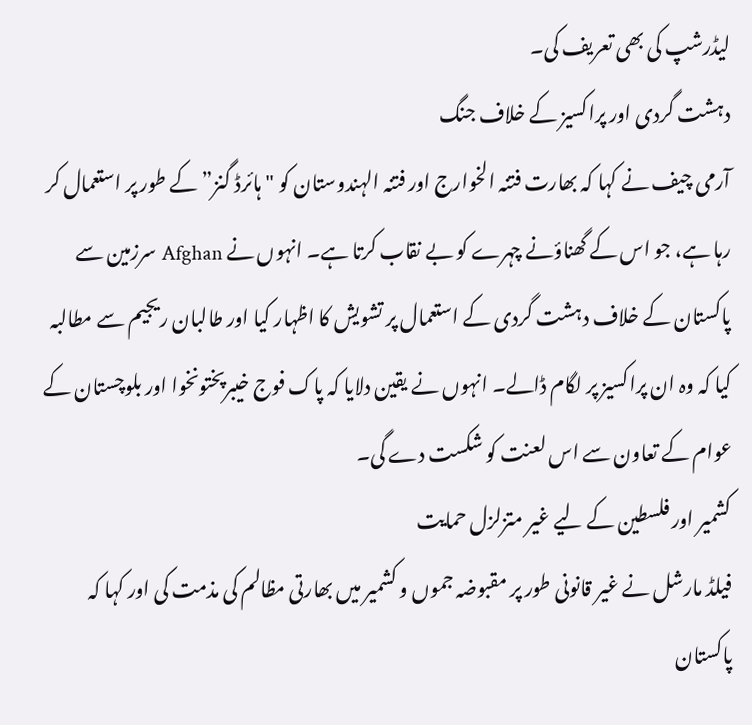لیڈرشپ کی بھی تعریف کی۔
دہشت گردی اور پراکسیز کے خلاف جنگ
آرمی چیف نے کہا کہ بھارت فتنہ الخوارج اور فتنہ الہندوستان کو "ہائرڈ گنز” کے طور پر استعمال کر رہا ہے، جو اس کے گھناؤنے چہرے کو بے نقاب کرتا ہے۔ انہوں نے Afghan سرزمین سے پاکستان کے خلاف دہشت گردی کے استعمال پر تشویش کا اظہار کیا اور طالبان ریجیم سے مطالبہ کیا کہ وہ ان پراکسیز پر لگام ڈالے۔ انہوں نے یقین دلایا کہ پاک فوج خیبرپختونخوا اور بلوچستان کے عوام کے تعاون سے اس لعنت کو شکست دے گی۔
کشمیر اور فلسطین کے لیے غیر متزلزل حمایت
فیلڈ مارشل نے غیر قانونی طور پر مقبوضہ جموں و کشمیر میں بھارتی مظالم کی مذمت کی اور کہا کہ پاکستان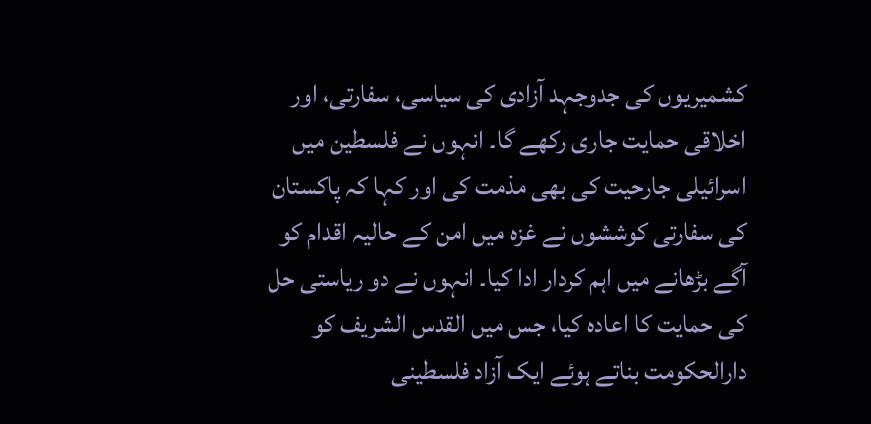کشمیریوں کی جدوجہد آزادی کی سیاسی، سفارتی، اور اخلاقی حمایت جاری رکھے گا۔ انہوں نے فلسطین میں اسرائیلی جارحیت کی بھی مذمت کی اور کہا کہ پاکستان کی سفارتی کوششوں نے غزہ میں امن کے حالیہ اقدام کو آگے بڑھانے میں اہم کردار ادا کیا۔ انہوں نے دو ریاستی حل کی حمایت کا اعادہ کیا، جس میں القدس الشریف کو دارالحکومت بناتے ہوئے ایک آزاد فلسطینی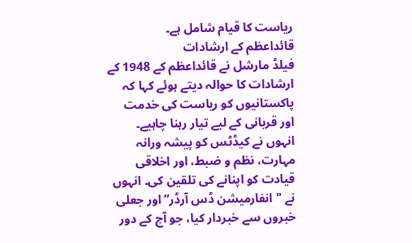ریاست کا قیام شامل ہے۔
قائداعظم کے ارشادات
فیلڈ مارشل نے قائداعظم کے 1948 کے ارشادات کا حوالہ دیتے ہوئے کہا کہ پاکستانیوں کو ریاست کی خدمت اور قربانی کے لیے تیار رہنا چاہیے۔ انہوں نے کیڈٹس کو پیشہ ورانہ مہارت، نظم و ضبط، اور اخلاقی قیادت کو اپنانے کی تلقین کی۔ انہوں نے "انفارمیشن ڈس آرڈر” اور جعلی خبروں سے خبردار کیا، جو آج کے دور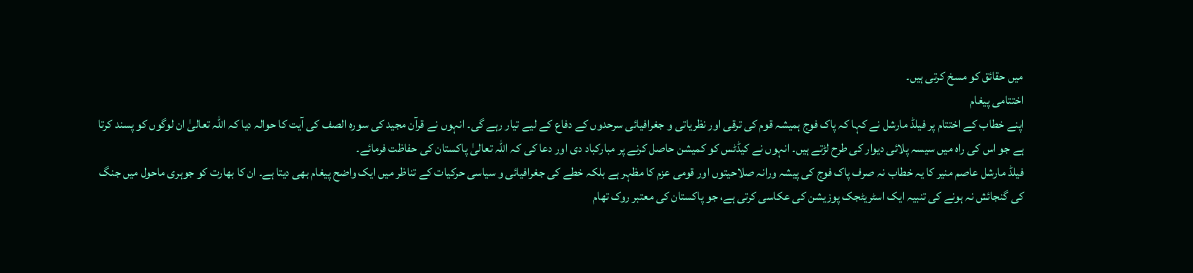میں حقائق کو مسخ کرتی ہیں۔
اختتامی پیغام
اپنے خطاب کے اختتام پر فیلڈ مارشل نے کہا کہ پاک فوج ہمیشہ قوم کی ترقی اور نظریاتی و جغرافیائی سرحدوں کے دفاع کے لیے تیار رہے گی۔ انہوں نے قرآن مجید کی سورہ الصف کی آیت کا حوالہ دیا کہ اللہ تعالیٰ ان لوگوں کو پسند کرتا ہے جو اس کی راہ میں سیسہ پلائی دیوار کی طرح لڑتے ہیں۔ انہوں نے کیڈٹس کو کمیشن حاصل کرنے پر مبارکباد دی اور دعا کی کہ اللہ تعالیٰ پاکستان کی حفاظت فرمائے۔
فیلڈ مارشل عاصم منیر کا یہ خطاب نہ صرف پاک فوج کی پیشہ ورانہ صلاحیتوں اور قومی عزم کا مظہر ہے بلکہ خطے کی جغرافیائی و سیاسی حرکیات کے تناظر میں ایک واضح پیغام بھی دیتا ہے۔ ان کا بھارت کو جوہری ماحول میں جنگ کی گنجائش نہ ہونے کی تنبیہ ایک اسٹریٹجک پوزیشن کی عکاسی کرتی ہے، جو پاکستان کی معتبر روک تھام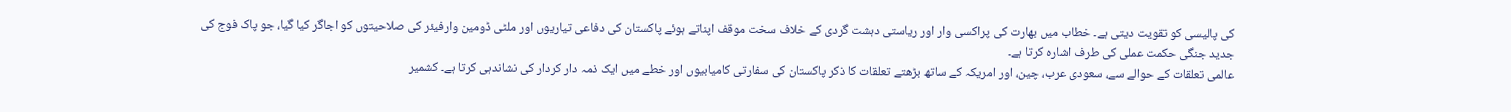کی پالیسی کو تقویت دیتی ہے۔ خطاب میں بھارت کی پراکسی وار اور ریاستی دہشت گردی کے خلاف سخت موقف اپناتے ہوئے پاکستان کی دفاعی تیاریوں اور ملٹی ڈومین وارفیئر کی صلاحیتوں کو اجاگر کیا گیا، جو پاک فوج کی جدید جنگی حکمت عملی کی طرف اشارہ کرتا ہے۔
عالمی تعلقات کے حوالے سے، سعودی عرب، چین، اور امریکہ کے ساتھ بڑھتے تعلقات کا ذکر پاکستان کی سفارتی کامیابیوں اور خطے میں ایک ذمہ دار کردار کی نشاندہی کرتا ہے۔ کشمیر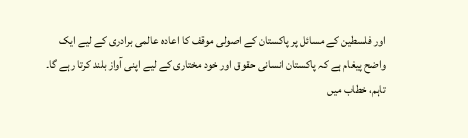اور فلسطین کے مسائل پر پاکستان کے اصولی موقف کا اعادہ عالمی برادری کے لیے ایک واضح پیغام ہے کہ پاکستان انسانی حقوق اور خود مختاری کے لیے اپنی آواز بلند کرتا رہے گا۔
تاہم، خطاب میں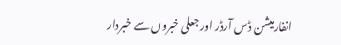انفارمیشن ڈس آرڈر اور جعلی خبروں سے خبردار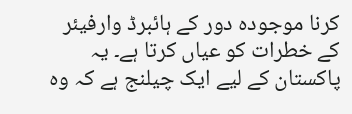کرنا موجودہ دور کے ہائبرڈ وارفیئر کے خطرات کو عیاں کرتا ہے۔ یہ پاکستان کے لیے ایک چیلنج ہے کہ وہ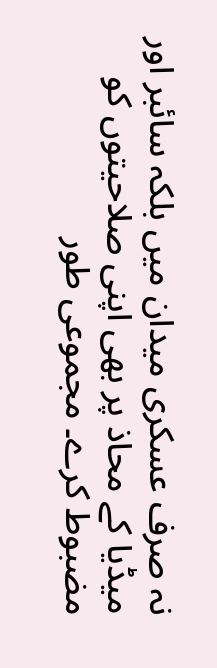نہ صرف عسکری میدان میں بلکہ سائبر اور میڈیا کے محاذ پر بھی اپنی صلاحیتوں کو مضبوط کرے۔ مجموعی طور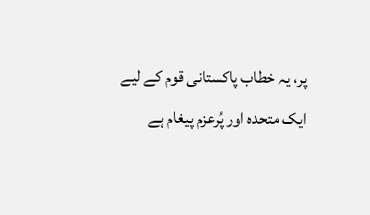پر، یہ خطاب پاکستانی قوم کے لیے ایک متحدہ اور پُرعزم پیغام ہے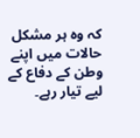کہ وہ ہر مشکل حالات میں اپنے وطن کے دفاع کے لیے تیار رہے۔